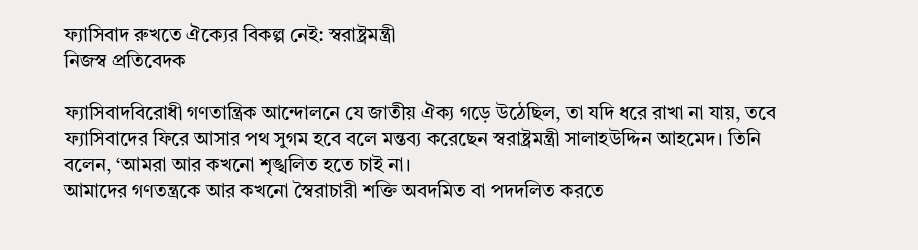ফ্যাসিবাদ রুখতে ঐক্যের বিকল্প নেই: স্বরাষ্ট্রমন্ত্রী
নিজস্ব প্রতিবেদক

ফ্যাসিবাদবিরোধী গণতান্ত্রিক আন্দোলনে যে জাতীয় ঐক্য গড়ে উঠেছিল, তা যদি ধরে রাখা না যায়, তবে ফ্যাসিবাদের ফিরে আসার পথ সুগম হবে বলে মন্তব্য করেছেন স্বরাষ্ট্রমন্ত্রী সালাহউদ্দিন আহমেদ। তিনি বলেন, ‘আমরা আর কখনো শৃঙ্খলিত হতে চাই না।
আমাদের গণতন্ত্রকে আর কখনো স্বৈরাচারী শক্তি অবদমিত বা পদদলিত করতে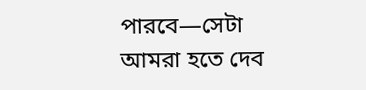পারবে—সেটা আমরা হতে দেব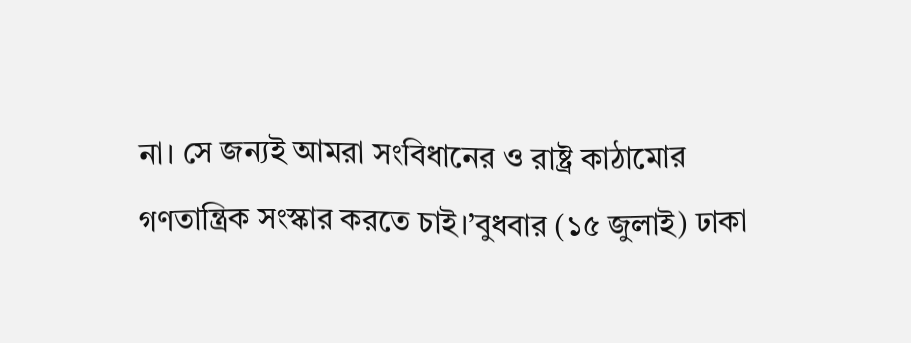না। সে জন্যই আমরা সংবিধানের ও রাষ্ট্র কাঠামোর গণতান্ত্রিক সংস্কার করতে চাই।’বুধবার (১৫ জুলাই) ঢাকা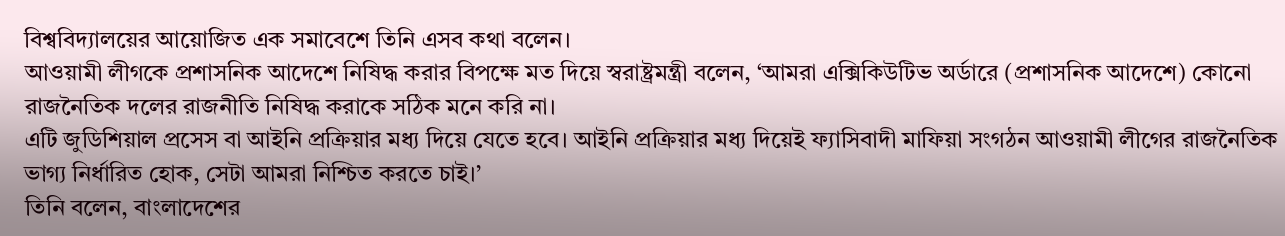বিশ্ববিদ্যালয়ের আয়োজিত এক সমাবেশে তিনি এসব কথা বলেন।
আওয়ামী লীগকে প্রশাসনিক আদেশে নিষিদ্ধ করার বিপক্ষে মত দিয়ে স্বরাষ্ট্রমন্ত্রী বলেন, ‘আমরা এক্সিকিউটিভ অর্ডারে (প্রশাসনিক আদেশে) কোনো রাজনৈতিক দলের রাজনীতি নিষিদ্ধ করাকে সঠিক মনে করি না।
এটি জুডিশিয়াল প্রসেস বা আইনি প্রক্রিয়ার মধ্য দিয়ে যেতে হবে। আইনি প্রক্রিয়ার মধ্য দিয়েই ফ্যাসিবাদী মাফিয়া সংগঠন আওয়ামী লীগের রাজনৈতিক ভাগ্য নির্ধারিত হোক, সেটা আমরা নিশ্চিত করতে চাই।’
তিনি বলেন, বাংলাদেশের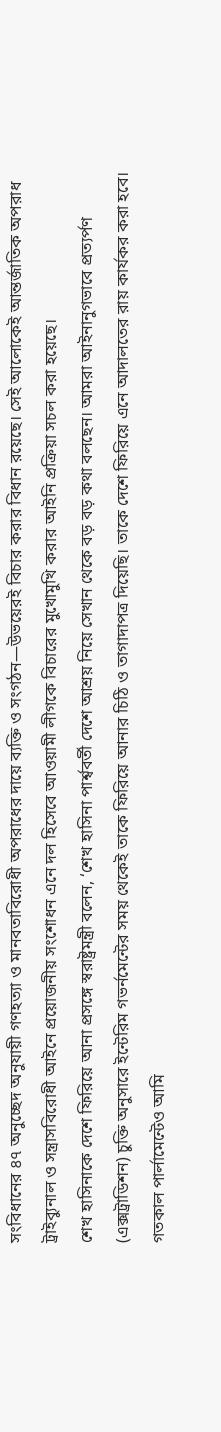সংবিধানের ৪৭ অনুচ্ছেদ অনুযায়ী গণহত্যা ও মানবতাবিরোধী অপরাধের দায়ে ব্যক্তি ও সংগঠন—উভয়েরই বিচার করার বিধান রয়েছে। সেই আলোকেই আন্তর্জাতিক অপরাধ ট্রাইব্যুনাল ও সন্ত্রাসবিরোধী আইনে প্রয়োজনীয় সংশোধন এনে দল হিসেবে আওয়ামী লীগকে বিচারের মুখোমুখি করার আইনি প্রক্রিয়া সচল করা হয়েছে।
শেখ হাসিনাকে দেশে ফিরিয়ে আনা প্রসঙ্গে স্বরাষ্ট্রমন্ত্রী বলেন, ‘শেখ হাসিনা পার্শ্ববর্তী দেশে আশ্রয় নিয়ে সেখান থেকে বড় বড় কথা বলছেন। আমরা আইনানুগভাবে প্রত্যর্পণ (এক্সট্রাডিশন) চুক্তি অনুসারে ইন্টেরিম গভর্নমেন্টের সময় থেকেই তাকে ফিরিয়ে আনার চিঠি ও তাগাদাপত্র দিয়েছি। তাকে দেশে ফিরিয়ে এনে আদালতের রায় কার্যকর করা হবে। গতকাল পার্লামেন্টেও আমি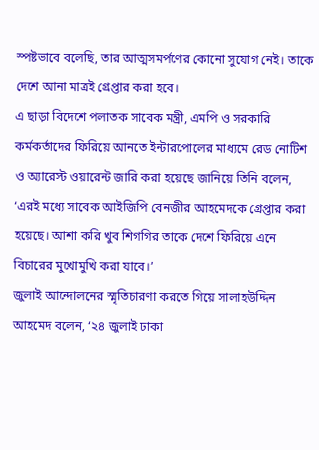স্পষ্টভাবে বলেছি, তার আত্মসমর্পণের কোনো সুযোগ নেই। তাকে দেশে আনা মাত্রই গ্রেপ্তার করা হবে।
এ ছাড়া বিদেশে পলাতক সাবেক মন্ত্রী, এমপি ও সরকারি কর্মকর্তাদের ফিরিয়ে আনতে ইন্টারপোলের মাধ্যমে রেড নোটিশ ও অ্যারেস্ট ওয়ারেন্ট জারি করা হয়েছে জানিয়ে তিনি বলেন, ‘এরই মধ্যে সাবেক আইজিপি বেনজীর আহমেদকে গ্রেপ্তার করা হয়েছে। আশা করি খুব শিগগির তাকে দেশে ফিরিয়ে এনে বিচারের মুখোমুখি করা যাবে।’
জুলাই আন্দোলনের স্মৃতিচারণা করতে গিয়ে সালাহউদ্দিন আহমেদ বলেন, ‘২৪ জুলাই ঢাকা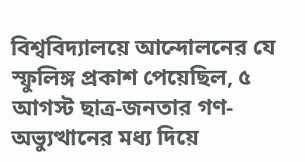বিশ্ববিদ্যালয়ে আন্দোলনের যে স্ফুলিঙ্গ প্রকাশ পেয়েছিল, ৫ আগস্ট ছাত্র-জনতার গণ-অভ্যুত্থানের মধ্য দিয়ে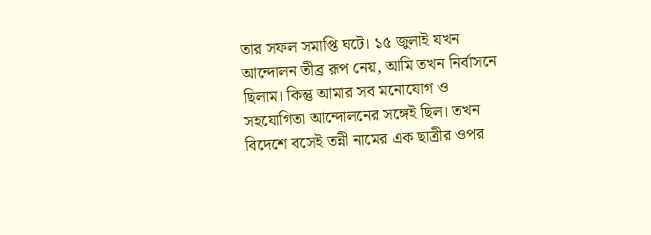তার সফল সমাপ্তি ঘটে। ১৫ জুলাই যখন আন্দোলন তীব্র রূপ নেয়, আমি তখন নির্বাসনে ছিলাম। কিন্তু আমার সব মনোযোগ ও সহযোগিতা আন্দোলনের সঙ্গেই ছিল। তখন বিদেশে বসেই তন্নী নামের এক ছাত্রীর ওপর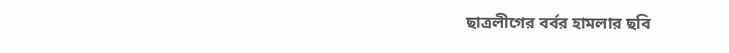ছাত্রলীগের বর্বর হামলার ছবি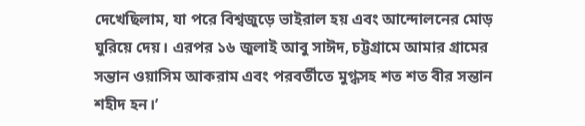দেখেছিলাম, যা পরে বিশ্বজুড়ে ভাইরাল হয় এবং আন্দোলনের মোড় ঘুরিয়ে দেয়। এরপর ১৬ জুলাই আবু সাঈদ, চট্টগ্রামে আমার গ্রামের সন্তান ওয়াসিম আকরাম এবং পরবর্তীতে মুগ্ধসহ শত শত বীর সন্তান শহীদ হন।’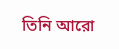তিনি আরো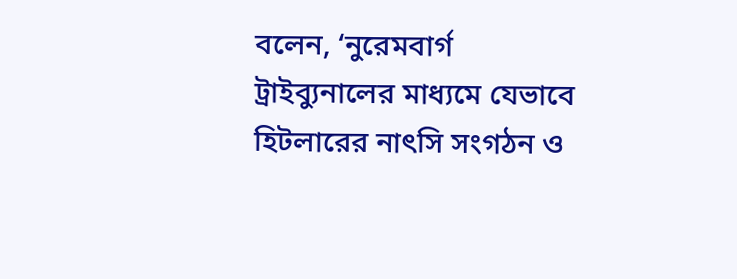বলেন, ‘নুরেমবার্গ ট্রাইব্যুনালের মাধ্যমে যেভাবে হিটলারের নাৎসি সংগঠন ও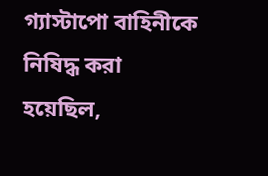গ্যাস্টাপো বাহিনীকে নিষিদ্ধ করা হয়েছিল,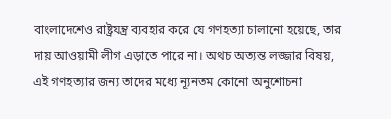বাংলাদেশেও রাষ্ট্রযন্ত্র ব্যবহার করে যে গণহত্যা চালানো হয়েছে, তার দায় আওয়ামী লীগ এড়াতে পারে না। অথচ অত্যন্ত লজ্জার বিষয়, এই গণহত্যার জন্য তাদের মধ্যে ন্যূনতম কোনো অনুশোচনা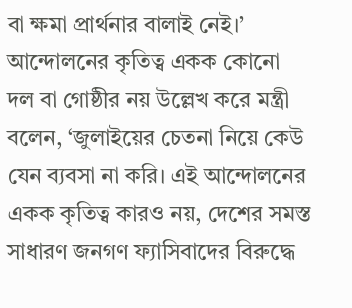বা ক্ষমা প্রার্থনার বালাই নেই।’
আন্দোলনের কৃতিত্ব একক কোনো দল বা গোষ্ঠীর নয় উল্লেখ করে মন্ত্রী বলেন, ‘জুলাইয়ের চেতনা নিয়ে কেউ যেন ব্যবসা না করি। এই আন্দোলনের একক কৃতিত্ব কারও নয়, দেশের সমস্ত সাধারণ জনগণ ফ্যাসিবাদের বিরুদ্ধে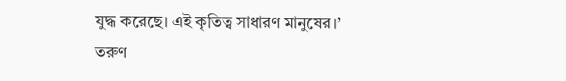যুদ্ধ করেছে। এই কৃতিত্ব সাধারণ মানুষের।’
তরুণ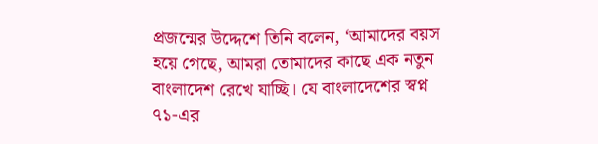প্রজন্মের উদ্দেশে তিনি বলেন, ‘আমাদের বয়স হয়ে গেছে, আমরা তোমাদের কাছে এক নতুন বাংলাদেশ রেখে যাচ্ছি। যে বাংলাদেশের স্বপ্ন ৭১-এর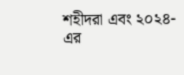শহীদরা এবং ২০২৪-এর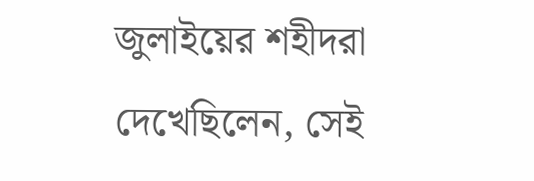জুলাইয়ের শহীদরা দেখেছিলেন, সেই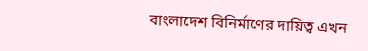বাংলাদেশ বিনির্মাণের দায়িত্ব এখন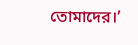তোমাদের।’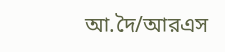আ.দৈ/আরএস